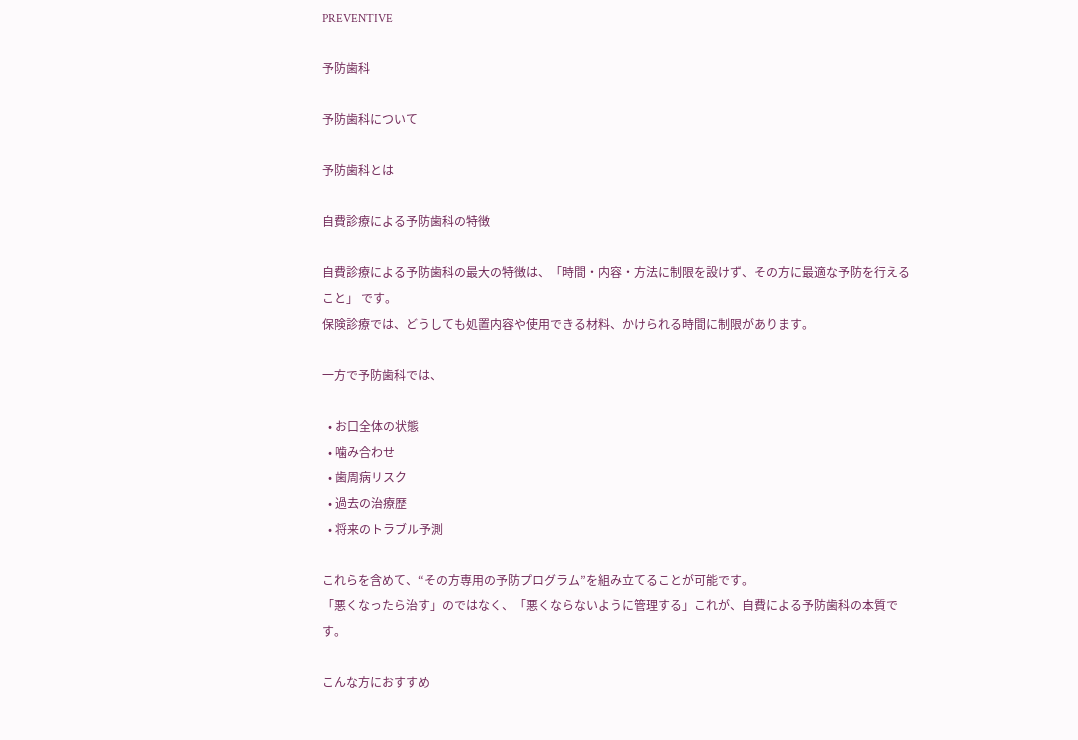PREVENTIVE

予防歯科

予防歯科について

予防歯科とは

自費診療による予防歯科の特徴

自費診療による予防歯科の最大の特徴は、「時間・内容・方法に制限を設けず、その方に最適な予防を行えること」 です。
保険診療では、どうしても処置内容や使用できる材料、かけられる時間に制限があります。

一方で予防歯科では、

  • お口全体の状態
  • 噛み合わせ
  • 歯周病リスク
  • 過去の治療歴
  • 将来のトラブル予測

これらを含めて、“その方専用の予防プログラム”を組み立てることが可能です。
「悪くなったら治す」のではなく、「悪くならないように管理する」これが、自費による予防歯科の本質です。

こんな方におすすめ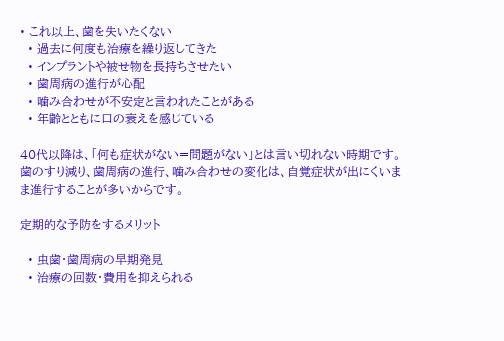• これ以上、歯を失いたくない
  • 過去に何度も治療を繰り返してきた
  • インプラントや被せ物を長持ちさせたい
  • 歯周病の進行が心配
  • 噛み合わせが不安定と言われたことがある
  • 年齢とともに口の衰えを感じている

40代以降は、「何も症状がない=問題がない」とは言い切れない時期です。
歯のすり減り、歯周病の進行、噛み合わせの変化は、自覚症状が出にくいまま進行することが多いからです。

定期的な予防をするメリット

  • 虫歯・歯周病の早期発見
  • 治療の回数・費用を抑えられる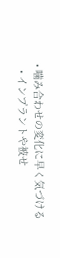• 噛み合わせの変化に早く気づける
  • インプラントや被せ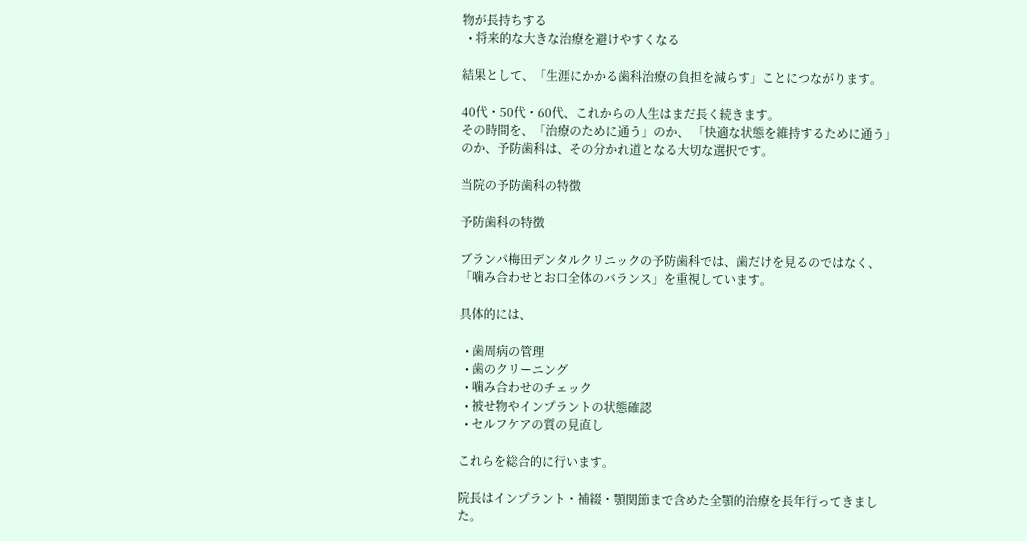物が長持ちする
  • 将来的な大きな治療を避けやすくなる

結果として、「生涯にかかる歯科治療の負担を減らす」ことにつながります。

40代・50代・60代、これからの人生はまだ長く続きます。
その時間を、「治療のために通う」のか、 「快適な状態を維持するために通う」のか、予防歯科は、その分かれ道となる大切な選択です。

当院の予防歯科の特徴

予防歯科の特徴

ブランパ梅田デンタルクリニックの予防歯科では、歯だけを見るのではなく、「噛み合わせとお口全体のバランス」を重視しています。

具体的には、

  • 歯周病の管理
  • 歯のクリーニング
  • 噛み合わせのチェック
  • 被せ物やインプラントの状態確認
  • セルフケアの質の見直し

これらを総合的に行います。

院長はインプラント・補綴・顎関節まで含めた全顎的治療を長年行ってきました。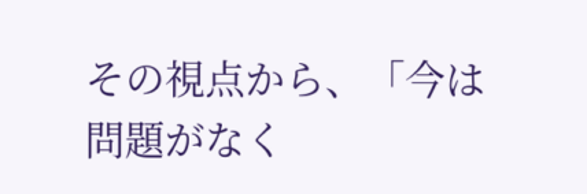その視点から、「今は問題がなく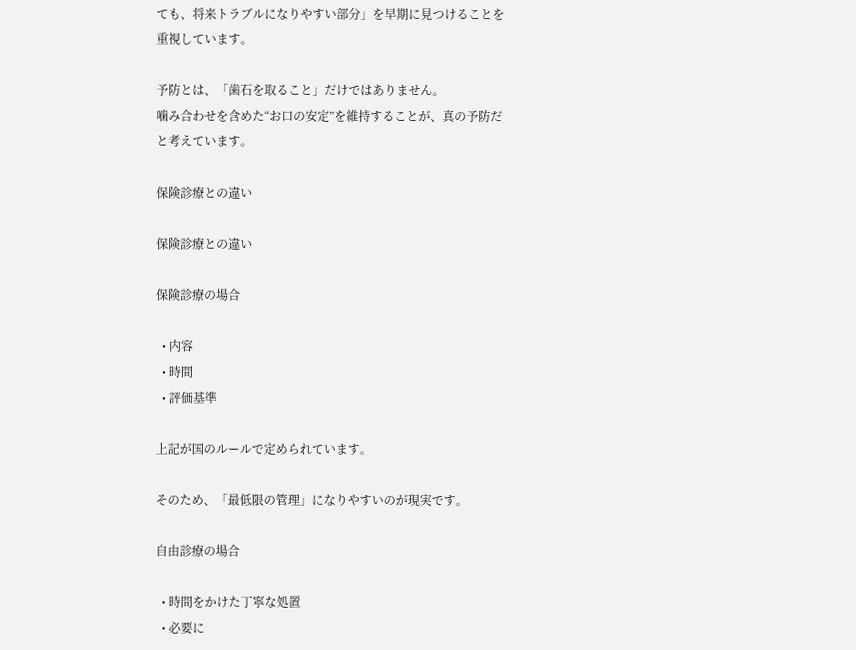ても、将来トラブルになりやすい部分」を早期に見つけることを重視しています。

予防とは、「歯石を取ること」だけではありません。
噛み合わせを含めた“お口の安定”を維持することが、真の予防だと考えています。

保険診療との違い

保険診療との違い

保険診療の場合

  • 内容
  • 時間
  • 評価基準

上記が国のルールで定められています。

そのため、「最低限の管理」になりやすいのが現実です。

自由診療の場合

  • 時間をかけた丁寧な処置
  • 必要に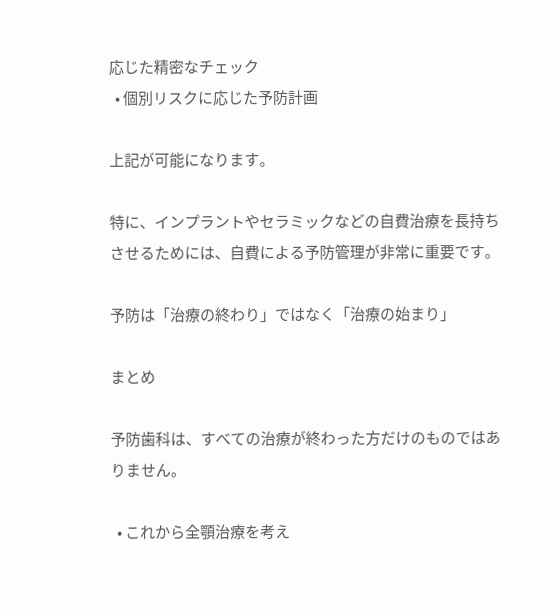応じた精密なチェック
  • 個別リスクに応じた予防計画

上記が可能になります。

特に、インプラントやセラミックなどの自費治療を長持ちさせるためには、自費による予防管理が非常に重要です。

予防は「治療の終わり」ではなく「治療の始まり」

まとめ

予防歯科は、すべての治療が終わった方だけのものではありません。

  • これから全顎治療を考え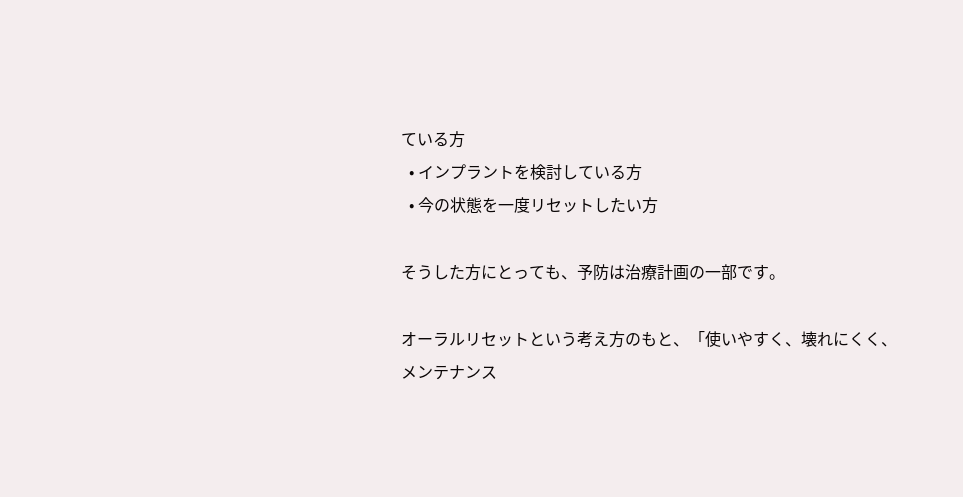ている方
  • インプラントを検討している方
  • 今の状態を一度リセットしたい方

そうした方にとっても、予防は治療計画の一部です。

オーラルリセットという考え方のもと、「使いやすく、壊れにくく、メンテナンス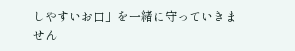しやすいお口」を一緒に守っていきません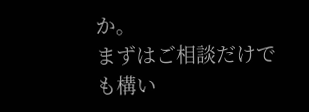か。
まずはご相談だけでも構い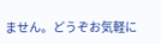ません。どうぞお気軽に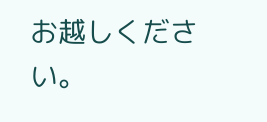お越しください。